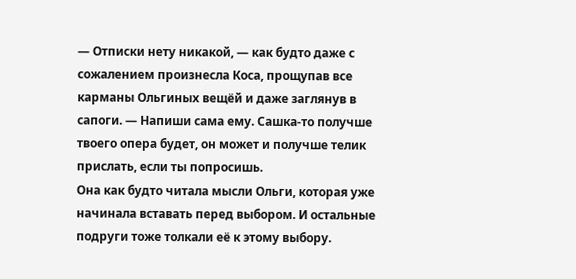— Отписки нету никакой, — как будто даже с сожалением произнесла Коса, прощупав все карманы Ольгиных вещёй и даже заглянув в сапоги. — Напиши сама ему. Сашка-то получше твоего опера будет, он может и получше телик прислать, если ты попросишь.
Она как будто читала мысли Ольги, которая уже начинала вставать перед выбором. И остальные подруги тоже толкали её к этому выбору.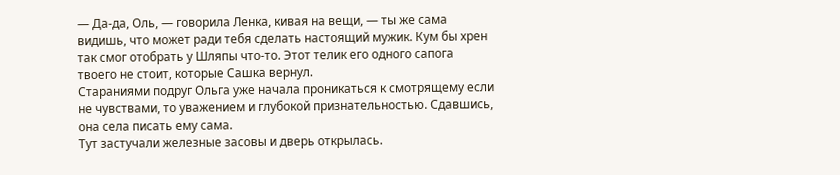— Да-да, Оль, — говорила Ленка, кивая на вещи, — ты же сама видишь, что может ради тебя сделать настоящий мужик. Кум бы хрен так смог отобрать у Шляпы что-то. Этот телик его одного сапога твоего не стоит, которые Сашка вернул.
Стараниями подруг Ольга уже начала проникаться к смотрящему если не чувствами, то уважением и глубокой признательностью. Сдавшись, она села писать ему сама.
Тут застучали железные засовы и дверь открылась.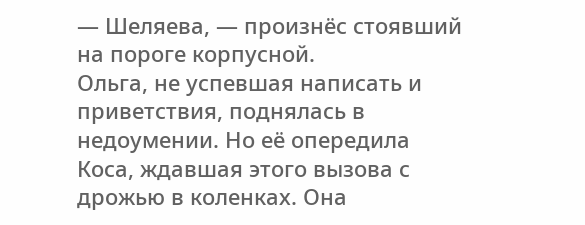— Шеляева, — произнёс стоявший на пороге корпусной.
Ольга, не успевшая написать и приветствия, поднялась в недоумении. Но её опередила Коса, ждавшая этого вызова с дрожью в коленках. Она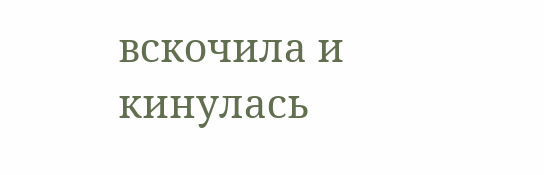вскочила и кинулась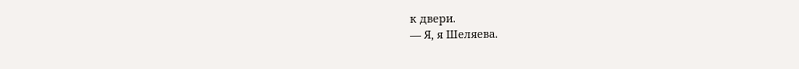к двери.
— Я, я Шеляева.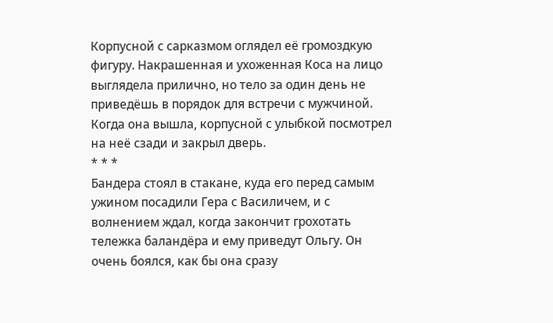Корпусной с сарказмом оглядел её громоздкую фигуру. Накрашенная и ухоженная Коса на лицо выглядела прилично, но тело за один день не приведёшь в порядок для встречи с мужчиной. Когда она вышла, корпусной с улыбкой посмотрел на неё сзади и закрыл дверь.
* * *
Бандера стоял в стакане, куда его перед самым ужином посадили Гера с Василичем, и с волнением ждал, когда закончит грохотать тележка баландёра и ему приведут Ольгу. Он очень боялся, как бы она сразу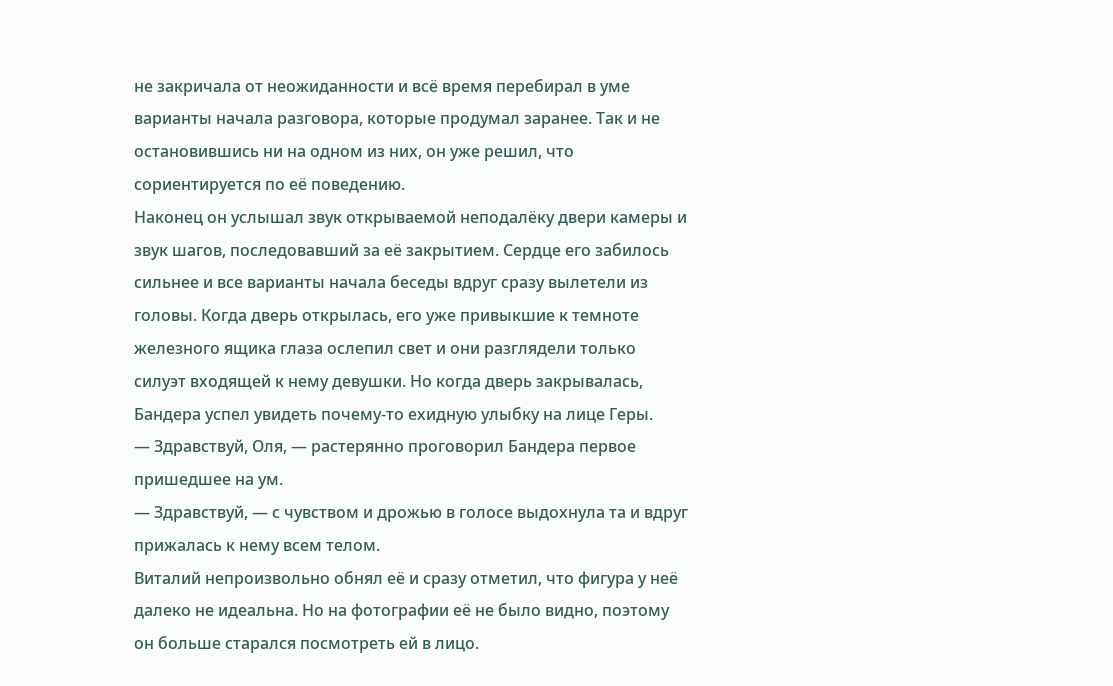не закричала от неожиданности и всё время перебирал в уме варианты начала разговора, которые продумал заранее. Так и не остановившись ни на одном из них, он уже решил, что сориентируется по её поведению.
Наконец он услышал звук открываемой неподалёку двери камеры и звук шагов, последовавший за её закрытием. Сердце его забилось сильнее и все варианты начала беседы вдруг сразу вылетели из головы. Когда дверь открылась, его уже привыкшие к темноте железного ящика глаза ослепил свет и они разглядели только силуэт входящей к нему девушки. Но когда дверь закрывалась, Бандера успел увидеть почему-то ехидную улыбку на лице Геры.
— Здравствуй, Оля, — растерянно проговорил Бандера первое пришедшее на ум.
— Здравствуй, — с чувством и дрожью в голосе выдохнула та и вдруг прижалась к нему всем телом.
Виталий непроизвольно обнял её и сразу отметил, что фигура у неё далеко не идеальна. Но на фотографии её не было видно, поэтому он больше старался посмотреть ей в лицо.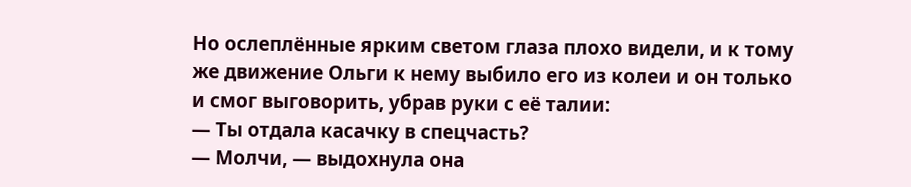Но ослеплённые ярким светом глаза плохо видели, и к тому же движение Ольги к нему выбило его из колеи и он только и смог выговорить, убрав руки с её талии:
— Ты отдала касачку в спецчасть?
— Молчи, — выдохнула она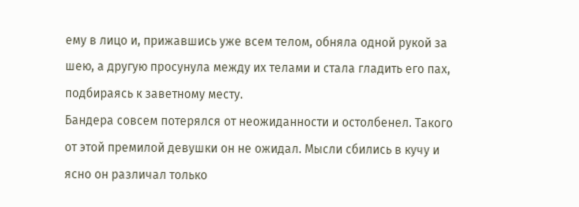ему в лицо и, прижавшись уже всем телом, обняла одной рукой за шею, а другую просунула между их телами и стала гладить его пах, подбираясь к заветному месту.
Бандера совсем потерялся от неожиданности и остолбенел. Такого от этой премилой девушки он не ожидал. Мысли сбились в кучу и ясно он различал только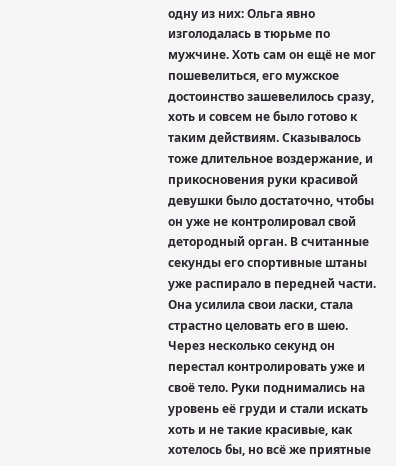одну из них: Ольга явно изголодалась в тюрьме по мужчине. Хоть сам он ещё не мог пошевелиться, его мужское достоинство зашевелилось сразу, хоть и совсем не было готово к таким действиям. Сказывалось тоже длительное воздержание, и прикосновения руки красивой девушки было достаточно, чтобы он уже не контролировал свой детородный орган. В считанные секунды его спортивные штаны уже распирало в передней части.
Она усилила свои ласки, стала страстно целовать его в шею. Через несколько секунд он перестал контролировать уже и своё тело. Руки поднимались на уровень её груди и стали искать хоть и не такие красивые, как хотелось бы, но всё же приятные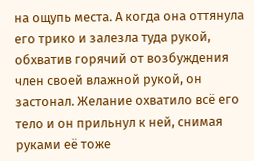на ощупь места. А когда она оттянула его трико и залезла туда рукой, обхватив горячий от возбуждения член своей влажной рукой, он застонал. Желание охватило всё его тело и он прильнул к ней, снимая руками её тоже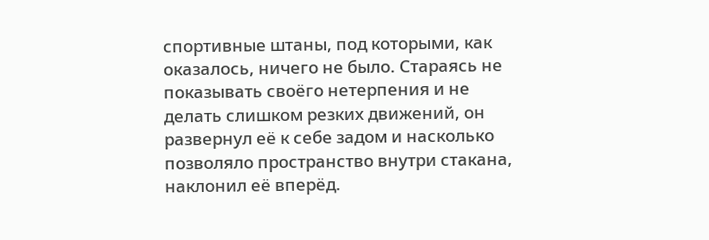спортивные штаны, под которыми, как оказалось, ничего не было. Стараясь не показывать своёго нетерпения и не делать слишком резких движений, он развернул её к себе задом и насколько позволяло пространство внутри стакана, наклонил её вперёд.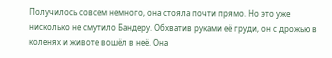Получилось совсем немного, она стояла почти прямо. Но это уже нисколько не смутило Бандеру. Обхватив руками её груди, он с дрожью в коленях и животе вошёл в неё. Она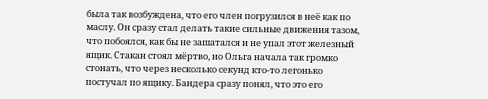была так возбуждена, что его член погрузился в неё как по маслу. Он сразу стал делать такие сильные движения тазом, что побоялся, как бы не зашатался и не упал этот железный ящик. Стакан стоял мёртво, но Ольга начала так громко стонать, что через несколько секунд кто-то легонько постучал по ящику. Бандера сразу понял, что это его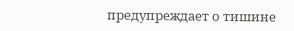предупреждает о тишине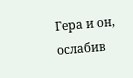Гера и он, ослабив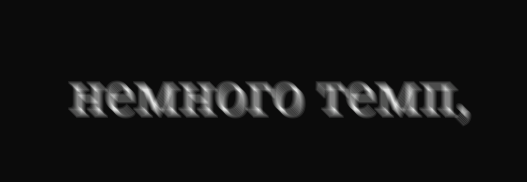немного темп,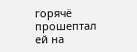горячё прошептал ей на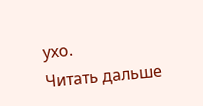ухо.
Читать дальше